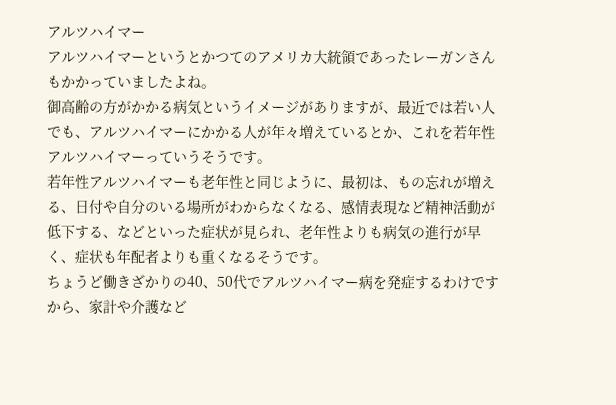アルツハイマー
アルツハイマーというとかつてのアメリカ大統領であったレーガンさんもかかっていましたよね。
御高齢の方がかかる病気というイメージがありますが、最近では若い人でも、アルツハイマーにかかる人が年々増えているとか、これを若年性アルツハイマーっていうそうです。
若年性アルツハイマーも老年性と同じように、最初は、もの忘れが増える、日付や自分のいる場所がわからなくなる、感情表現など精神活動が低下する、などといった症状が見られ、老年性よりも病気の進行が早く、症状も年配者よりも重くなるそうです。
ちょうど働きざかりの40、50代でアルツハイマー病を発症するわけですから、家計や介護など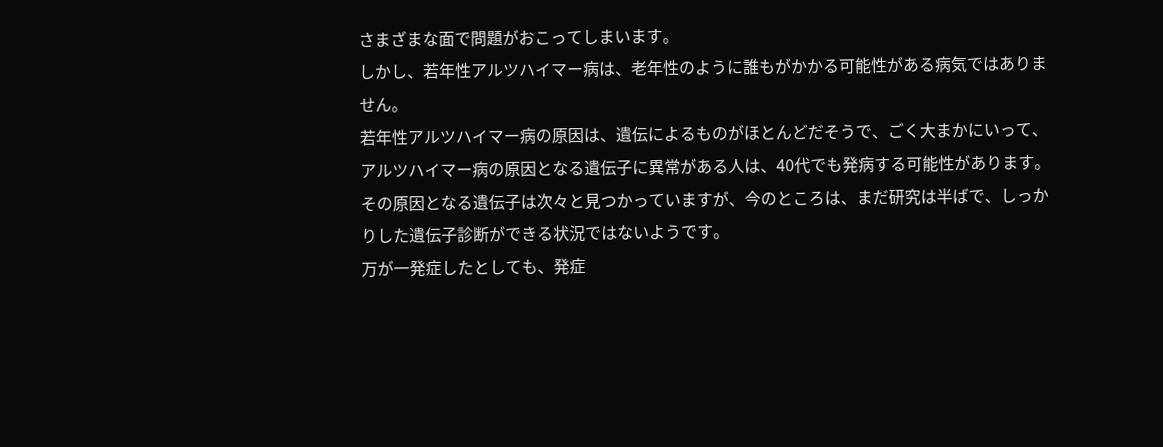さまざまな面で問題がおこってしまいます。
しかし、若年性アルツハイマー病は、老年性のように誰もがかかる可能性がある病気ではありません。
若年性アルツハイマー病の原因は、遺伝によるものがほとんどだそうで、ごく大まかにいって、アルツハイマー病の原因となる遺伝子に異常がある人は、40代でも発病する可能性があります。
その原因となる遺伝子は次々と見つかっていますが、今のところは、まだ研究は半ばで、しっかりした遺伝子診断ができる状況ではないようです。
万が一発症したとしても、発症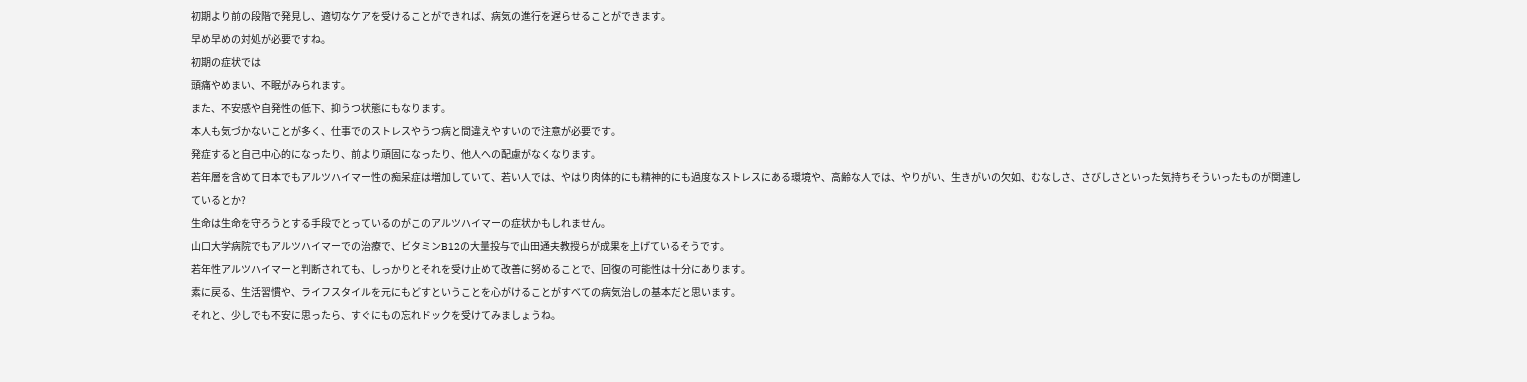初期より前の段階で発見し、適切なケアを受けることができれば、病気の進行を遅らせることができます。
早め早めの対処が必要ですね。
初期の症状では
頭痛やめまい、不眠がみられます。
また、不安感や自発性の低下、抑うつ状態にもなります。
本人も気づかないことが多く、仕事でのストレスやうつ病と間違えやすいので注意が必要です。
発症すると自己中心的になったり、前より頑固になったり、他人への配慮がなくなります。
若年層を含めて日本でもアルツハイマー性の痴呆症は増加していて、若い人では、やはり肉体的にも精神的にも過度なストレスにある環境や、高齢な人では、やりがい、生きがいの欠如、むなしさ、さびしさといった気持ちそういったものが関連しているとか?
生命は生命を守ろうとする手段でとっているのがこのアルツハイマーの症状かもしれません。
山口大学病院でもアルツハイマーでの治療で、ビタミンB12の大量投与で山田通夫教授らが成果を上げているそうです。
若年性アルツハイマーと判断されても、しっかりとそれを受け止めて改善に努めることで、回復の可能性は十分にあります。
素に戻る、生活習慣や、ライフスタイルを元にもどすということを心がけることがすべての病気治しの基本だと思います。
それと、少しでも不安に思ったら、すぐにもの忘れドックを受けてみましょうね。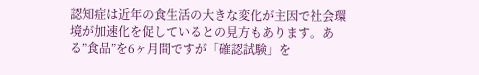認知症は近年の食生活の大きな変化が主因で社会環境が加速化を促しているとの見方もあります。ある”食品”を6ヶ月間ですが「確認試験」を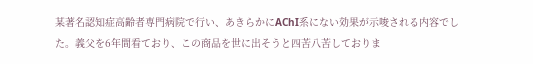某著名認知症高齢者専門病院で行い、あきらかにAChI系にない効果が示唆される内容でした。義父を6年間看ており、この商品を世に出そうと四苦八苦しておりま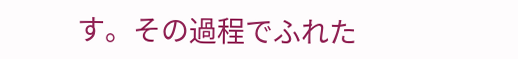す。その過程でふれた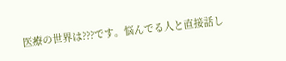医療の世界は???です。悩んでる人と直接話し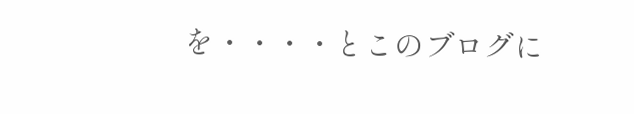を・・・・とこのブログに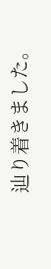辿り着きました。